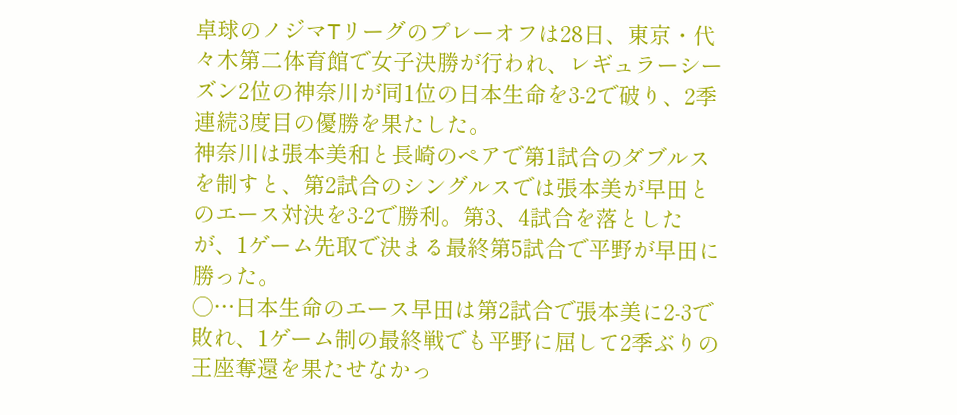卓球のノジマTリーグのプレーオフは28日、東京・代々木第二体育館で女子決勝が行われ、レギュラーシーズン2位の神奈川が同1位の日本生命を3-2で破り、2季連続3度目の優勝を果たした。
神奈川は張本美和と長崎のペアで第1試合のダブルスを制すと、第2試合のシングルスでは張本美が早田とのエース対決を3-2で勝利。第3、4試合を落としたが、1ゲーム先取で決まる最終第5試合で平野が早田に勝った。
○…日本生命のエース早田は第2試合で張本美に2-3で敗れ、1ゲーム制の最終戦でも平野に屈して2季ぶりの王座奪還を果たせなかっ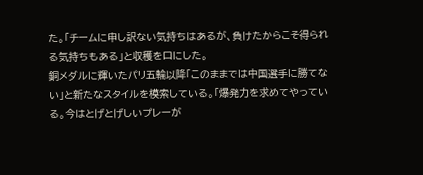た。「チームに申し訳ない気持ちはあるが、負けたからこそ得られる気持ちもある」と収穫を口にした。
銅メダルに輝いたパリ五輪以降「このままでは中国選手に勝てない」と新たなスタイルを模索している。「爆発力を求めてやっている。今はとげとげしいプレーが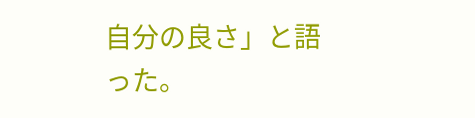自分の良さ」と語った。